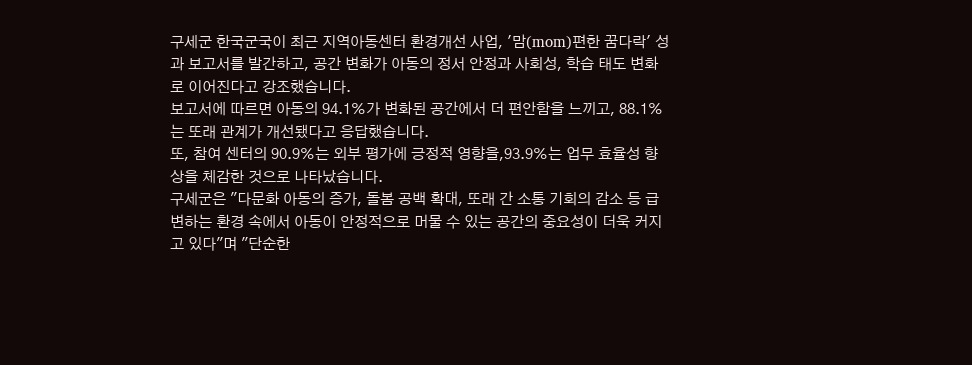구세군 한국군국이 최근 지역아동센터 환경개선 사업, '맘(mom)편한 꿈다락' 성과 보고서를 발간하고, 공간 변화가 아동의 정서 안정과 사회성, 학습 태도 변화로 이어진다고 강조했습니다.
보고서에 따르면 아동의 94.1%가 변화된 공간에서 더 편안함을 느끼고, 88.1%는 또래 관계가 개선됐다고 응답했습니다.
또, 참여 센터의 90.9%는 외부 평가에 긍정적 영향을,93.9%는 업무 효율성 향상을 체감한 것으로 나타났습니다.
구세군은 "다문화 아동의 증가, 돌봄 공백 확대, 또래 간 소통 기회의 감소 등 급변하는 환경 속에서 아동이 안정적으로 머물 수 있는 공간의 중요성이 더욱 커지고 있다"며 "단순한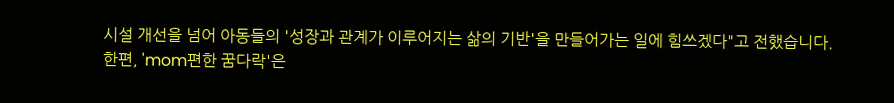시설 개선을 넘어 아동들의 '성장과 관계가 이루어지는 삶의 기반'을 만들어가는 일에 힘쓰겠다"고 전했습니다.
한편, 'mom편한 꿈다락'은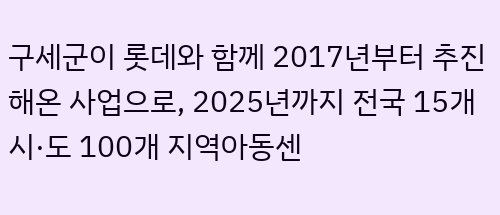구세군이 롯데와 함께 2017년부터 추진해온 사업으로, 2025년까지 전국 15개 시·도 100개 지역아동센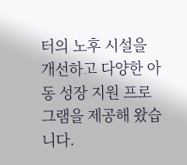터의 노후 시설을 개선하고 다양한 아동 성장 지원 프로그램을 제공해 왔습니다.